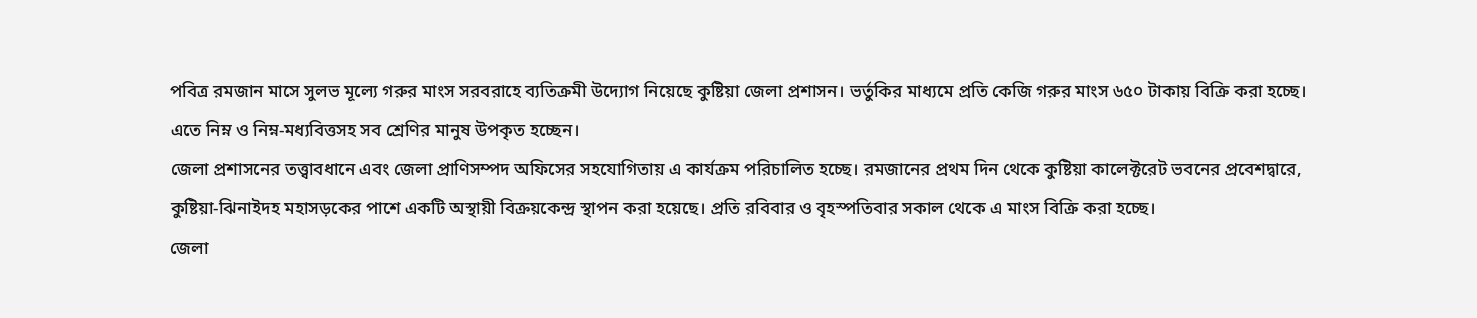পবিত্র রমজান মাসে সুলভ মূল্যে গরুর মাংস সরবরাহে ব্যতিক্রমী উদ্যোগ নিয়েছে কুষ্টিয়া জেলা প্রশাসন। ভর্তুকির মাধ্যমে প্রতি কেজি গরুর মাংস ৬৫০ টাকায় বিক্রি করা হচ্ছে। এতে নিম্ন ও নিম্ন-মধ্যবিত্তসহ সব শ্রেণির মানুষ উপকৃত হচ্ছেন।
জেলা প্রশাসনের তত্ত্বাবধানে এবং জেলা প্রাণিসম্পদ অফিসের সহযোগিতায় এ কার্যক্রম পরিচালিত হচ্ছে। রমজানের প্রথম দিন থেকে কুষ্টিয়া কালেক্টরেট ভবনের প্রবেশদ্বারে, কুষ্টিয়া-ঝিনাইদহ মহাসড়কের পাশে একটি অস্থায়ী বিক্রয়কেন্দ্র স্থাপন করা হয়েছে। প্রতি রবিবার ও বৃহস্পতিবার সকাল থেকে এ মাংস বিক্রি করা হচ্ছে।
জেলা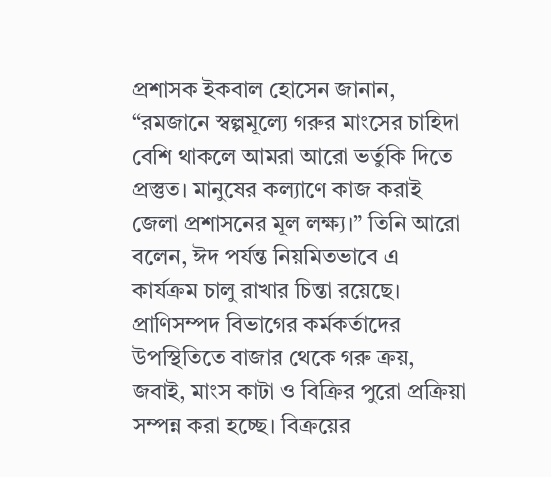প্রশাসক ইকবাল হোসেন জানান, “রমজানে স্বল্পমূল্যে গরুর মাংসের চাহিদা বেশি থাকলে আমরা আরো ভর্তুকি দিতে প্রস্তুত। মানুষের কল্যাণে কাজ করাই জেলা প্রশাসনের মূল লক্ষ্য।” তিনি আরো বলেন, ঈদ পর্যন্ত নিয়মিতভাবে এ কার্যক্রম চালু রাখার চিন্তা রয়েছে।
প্রাণিসম্পদ বিভাগের কর্মকর্তাদের উপস্থিতিতে বাজার থেকে গরু ক্রয়, জবাই, মাংস কাটা ও বিক্রির পুরো প্রক্রিয়া সম্পন্ন করা হচ্ছে। বিক্রয়ের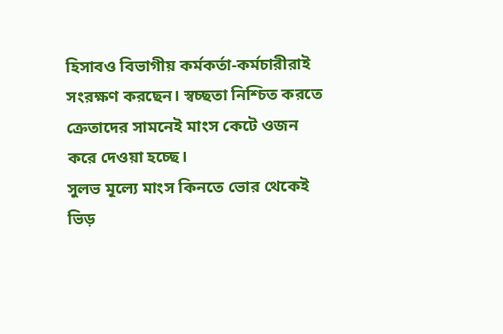হিসাবও বিভাগীয় কর্মকর্তা-কর্মচারীরাই সংরক্ষণ করছেন। স্বচ্ছতা নিশ্চিত করতে ক্রেতাদের সামনেই মাংস কেটে ওজন করে দেওয়া হচ্ছে।
সুলভ মূল্যে মাংস কিনতে ভোর থেকেই ভিড়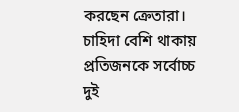করছেন ক্রেতারা। চাহিদা বেশি থাকায় প্রতিজনকে সর্বোচ্চ দুই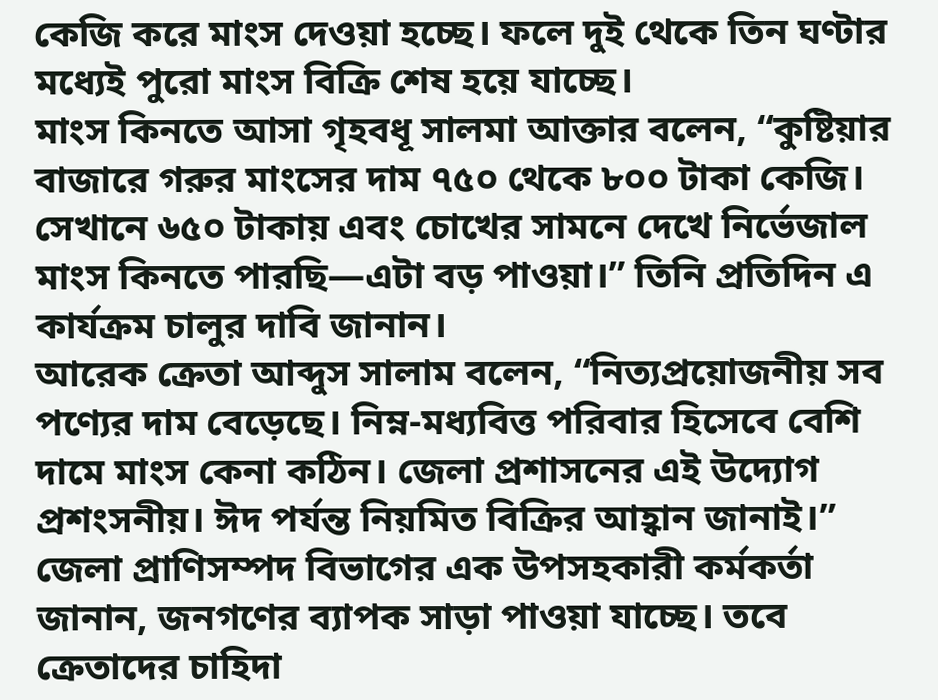কেজি করে মাংস দেওয়া হচ্ছে। ফলে দুই থেকে তিন ঘণ্টার মধ্যেই পুরো মাংস বিক্রি শেষ হয়ে যাচ্ছে।
মাংস কিনতে আসা গৃহবধূ সালমা আক্তার বলেন, “কুষ্টিয়ার বাজারে গরুর মাংসের দাম ৭৫০ থেকে ৮০০ টাকা কেজি। সেখানে ৬৫০ টাকায় এবং চোখের সামনে দেখে নির্ভেজাল মাংস কিনতে পারছি—এটা বড় পাওয়া।” তিনি প্রতিদিন এ কার্যক্রম চালুর দাবি জানান।
আরেক ক্রেতা আব্দুস সালাম বলেন, “নিত্যপ্রয়োজনীয় সব পণ্যের দাম বেড়েছে। নিম্ন-মধ্যবিত্ত পরিবার হিসেবে বেশি দামে মাংস কেনা কঠিন। জেলা প্রশাসনের এই উদ্যোগ প্রশংসনীয়। ঈদ পর্যন্ত নিয়মিত বিক্রির আহ্বান জানাই।”
জেলা প্রাণিসম্পদ বিভাগের এক উপসহকারী কর্মকর্তা জানান, জনগণের ব্যাপক সাড়া পাওয়া যাচ্ছে। তবে ক্রেতাদের চাহিদা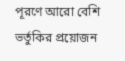পূরণে আরো বেশি ভর্তুকির প্রয়োজন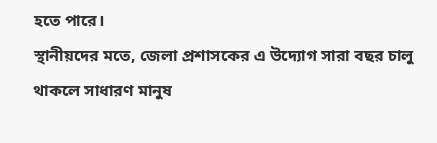হতে পারে।
স্থানীয়দের মতে, জেলা প্রশাসকের এ উদ্যোগ সারা বছর চালু থাকলে সাধারণ মানুষ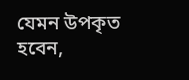যেমন উপকৃত হবেন,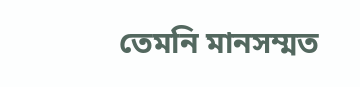তেমনি মানসম্মত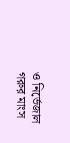ও নির্ভেজাল গরুর মাংস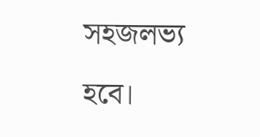সহজলভ্য হবে।